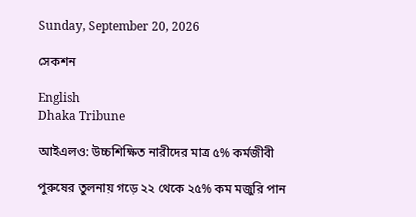Sunday, September 20, 2026

সেকশন

English
Dhaka Tribune

আইএলও: উচ্চশিক্ষিত নারীদের মাত্র ৫% কর্মজীবী

পুরুষের তুলনায় গড়ে ২২ থেকে ২৫% কম মজুরি পান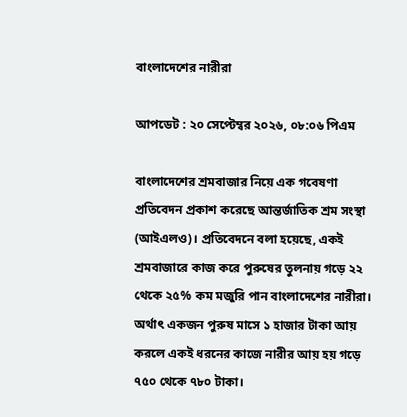বাংলাদেশের নারীরা

আপডেট : ২০ সেপ্টেম্বর ২০২৬, ০৮:০৬ পিএম

বাংলাদেশের শ্রমবাজার নিয়ে এক গবেষণা প্রতিবেদন প্রকাশ করেছে আন্তর্জাতিক শ্রম সংস্থা (আইএলও)। প্রতিবেদনে বলা হয়েছে, একই শ্রমবাজারে কাজ করে পুরুষের তুলনায় গড়ে ২২ থেকে ২৫% কম মজুরি পান বাংলাদেশের নারীরা। অর্থাৎ একজন পুরুষ মাসে ১ হাজার টাকা আয় করলে একই ধরনের কাজে নারীর আয় হয় গড়ে ৭৫০ থেকে ৭৮০ টাকা।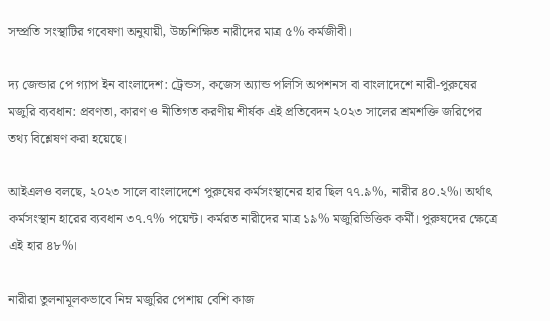সম্প্রতি সংস্থাটির গবেষণা অনুযায়ী, উচ্চশিক্ষিত নারীদের মাত্র ৫% কর্মজীবী।

দ্য জেন্ডার পে গ্যাপ ইন বাংলাদেশ: ট্রেন্ডস, কজেস অ্যান্ড পলিসি অপশনস বা বাংলাদেশে নারী-পুরুষের মজুরি ব্যবধান: প্রবণতা, কারণ ও নীতিগত করণীয় শীর্ষক এই প্রতিবেদন ২০২৩ সালের শ্রমশক্তি জরিপের তথ্য বিশ্লেষণ করা হয়েছে।

আইএলও বলছে, ২০২৩ সালে বাংলাদেশে পুরুষের কর্মসংস্থানের হার ছিল ৭৭.৯%, নারীর ৪০.২%। অর্থাৎ কর্মসংস্থান হারের ব্যবধান ৩৭.৭% পয়েন্ট। কর্মরত নারীদের মাত্র ১৯% মজুরিভিত্তিক কর্মী। পুরুষদের ক্ষেত্রে এই হার ৪৮%।

নারীরা তুলনামূলকভাবে নিম্ন মজুরির পেশায় বেশি কাজ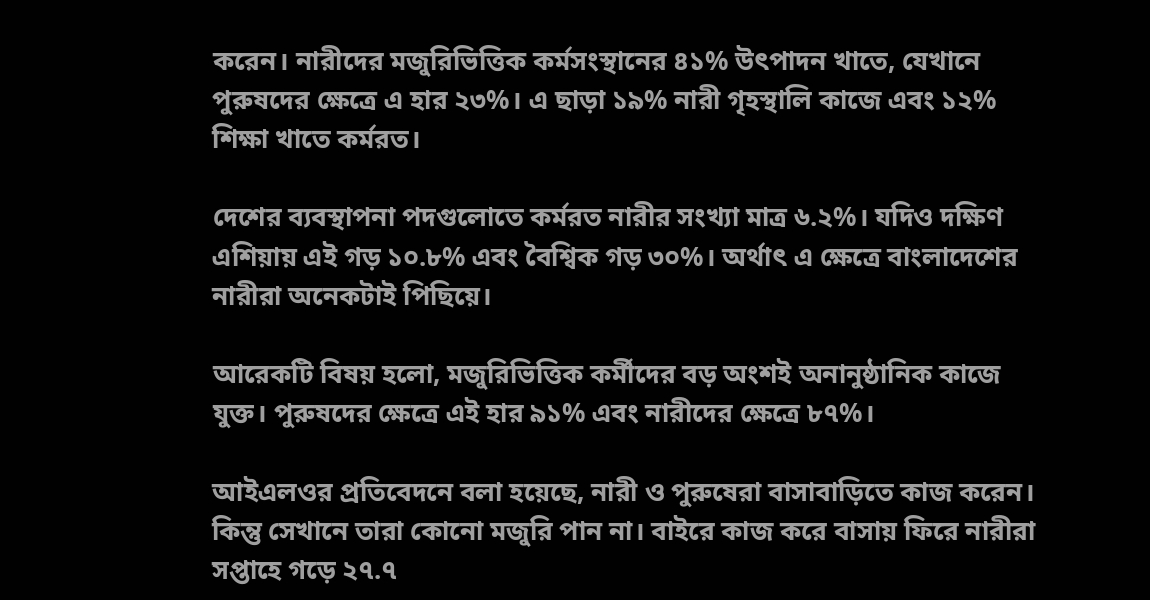করেন। নারীদের মজুরিভিত্তিক কর্মসংস্থানের ৪১% উৎপাদন খাতে, যেখানে পুরুষদের ক্ষেত্রে এ হার ২৩%। এ ছাড়া ১৯% নারী গৃহস্থালি কাজে এবং ১২% শিক্ষা খাতে কর্মরত।

দেশের ব্যবস্থাপনা পদগুলোতে কর্মরত নারীর সংখ্যা মাত্র ৬.২%। যদিও দক্ষিণ এশিয়ায় এই গড় ১০.৮% এবং বৈশ্বিক গড় ৩০%। অর্থাৎ এ ক্ষেত্রে বাংলাদেশের নারীরা অনেকটাই পিছিয়ে।

আরেকটি বিষয় হলো, মজুরিভিত্তিক কর্মীদের বড় অংশই অনানুষ্ঠানিক কাজে যুক্ত। পুরুষদের ক্ষেত্রে এই হার ৯১% এবং নারীদের ক্ষেত্রে ৮৭%।

আইএলওর প্রতিবেদনে বলা হয়েছে, নারী ও পুরুষেরা বাসাবাড়িতে কাজ করেন। কিন্তু সেখানে তারা কোনো মজুরি পান না। বাইরে কাজ করে বাসায় ফিরে নারীরা সপ্তাহে গড়ে ২৭.৭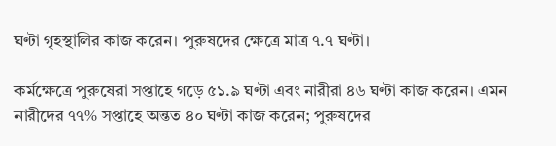ঘণ্টা গৃহস্থালির কাজ করেন। পুরুষদের ক্ষেত্রে মাত্র ৭.৭ ঘণ্টা।

কর্মক্ষেত্রে পুরুষেরা সপ্তাহে গড়ে ৫১.৯ ঘণ্টা এবং নারীরা ৪৬ ঘণ্টা কাজ করেন। এমন নারীদের ৭৭% সপ্তাহে অন্তত ৪০ ঘণ্টা কাজ করেন; পুরুষদের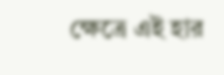ক্ষেত্রে এই হার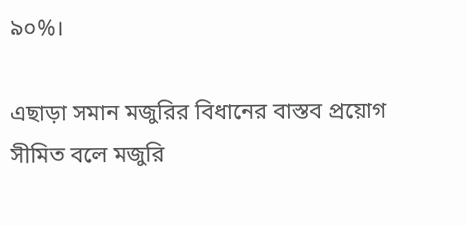৯০%।

এছাড়া সমান মজুরির বিধানের বাস্তব প্রয়োগ সীমিত বলে মজুরি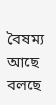বৈষম্য আছে বলছে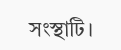সংস্থাটি।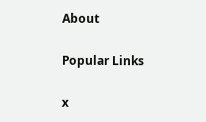About

Popular Links

x